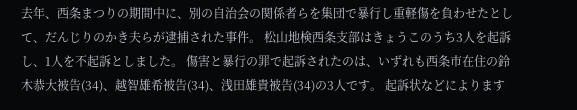去年、西条まつりの期間中に、別の自治会の関係者らを集団で暴行し重軽傷を負わせたとして、だんじりのかき夫らが逮捕された事件。 松山地検西条支部はきょうこのうち3人を起訴し、1人を不起訴としました。 傷害と暴行の罪で起訴されたのは、いずれも西条市在住の鈴木恭大被告(34)、越智雄希被告(34)、浅田雄貴被告(34)の3人です。 起訴状などによります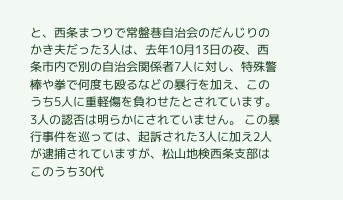と、西条まつりで常盤巷自治会のだんじりのかき夫だった3人は、去年10月13日の夜、西条市内で別の自治会関係者7人に対し、特殊警棒や拳で何度も殴るなどの暴行を加え、このうち5人に重軽傷を負わせたとされています。 3人の認否は明らかにされていません。 この暴行事件を巡っては、起訴された3人に加え2人が逮捕されていますが、松山地検西条支部はこのうち30代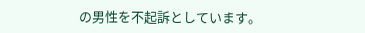の男性を不起訴としています。